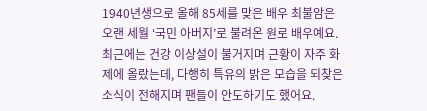1940년생으로 올해 85세를 맞은 배우 최불암은 오랜 세월 ‘국민 아버지’로 불려온 원로 배우예요. 최근에는 건강 이상설이 불거지며 근황이 자주 화제에 올랐는데, 다행히 특유의 밝은 모습을 되찾은 소식이 전해지며 팬들이 안도하기도 했어요.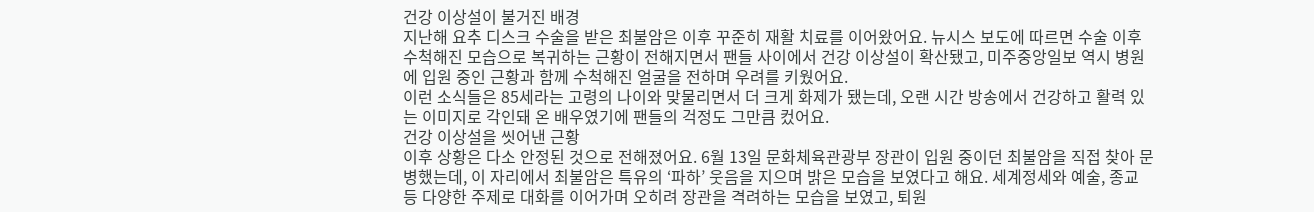건강 이상설이 불거진 배경
지난해 요추 디스크 수술을 받은 최불암은 이후 꾸준히 재활 치료를 이어왔어요. 뉴시스 보도에 따르면 수술 이후 수척해진 모습으로 복귀하는 근황이 전해지면서 팬들 사이에서 건강 이상설이 확산됐고, 미주중앙일보 역시 병원에 입원 중인 근황과 함께 수척해진 얼굴을 전하며 우려를 키웠어요.
이런 소식들은 85세라는 고령의 나이와 맞물리면서 더 크게 화제가 됐는데, 오랜 시간 방송에서 건강하고 활력 있는 이미지로 각인돼 온 배우였기에 팬들의 걱정도 그만큼 컸어요.
건강 이상설을 씻어낸 근황
이후 상황은 다소 안정된 것으로 전해졌어요. 6월 13일 문화체육관광부 장관이 입원 중이던 최불암을 직접 찾아 문병했는데, 이 자리에서 최불암은 특유의 ‘파하’ 웃음을 지으며 밝은 모습을 보였다고 해요. 세계정세와 예술, 종교 등 다양한 주제로 대화를 이어가며 오히려 장관을 격려하는 모습을 보였고, 퇴원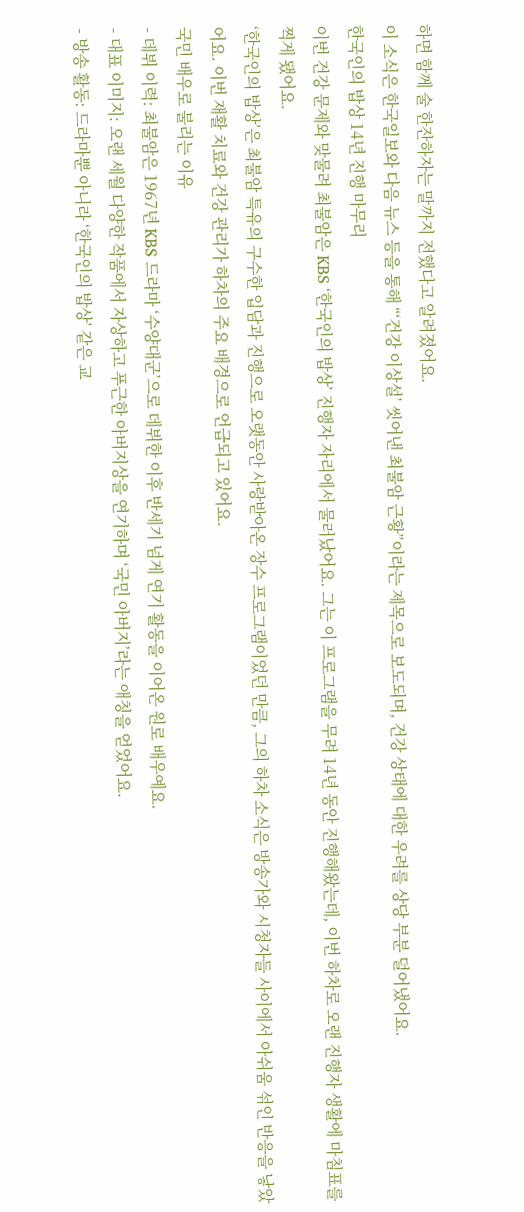하면 함께 술 한잔하자는 말까지 전했다고 알려졌어요.
이 소식은 한국일보와 다음 뉴스 등을 통해 “‘건강 이상설’ 씻어낸 최불암 근황”이라는 제목으로 보도되며, 건강 상태에 대한 우려를 상당 부분 덜어냈어요.
한국인의 밥상 14년 진행 마무리
이번 건강 문제와 맞물려 최불암은 KBS ‘한국인의 밥상’ 진행자 자리에서 물러났어요. 그는 이 프로그램을 무려 14년 동안 진행해왔는데, 이번 하차로 오랜 진행자 생활에 마침표를 찍게 됐어요.
‘한국인의 밥상’은 최불암 특유의 구수한 입담과 진행으로 오랫동안 사랑받아온 장수 프로그램이었던 만큼, 그의 하차 소식은 방송가와 시청자들 사이에서 아쉬움 섞인 반응을 낳았어요. 이번 재활 치료와 건강 관리가 하차의 주요 배경으로 언급되고 있어요.
국민 배우로 불리는 이유
- 데뷔 이력: 최불암은 1967년 KBS 드라마 ‘수양대군’으로 데뷔한 이후 반세기 넘게 연기 활동을 이어온 원로 배우예요.
- 대표 이미지: 오랜 세월 다양한 작품에서 자상하고 푸근한 아버지상을 연기하며 ‘국민 아버지’라는 애칭을 얻었어요.
- 방송 활동: 드라마뿐 아니라 ‘한국인의 밥상’ 같은 교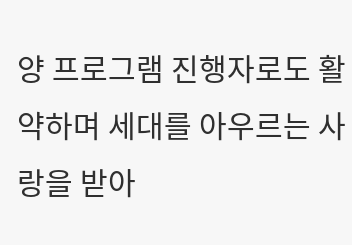양 프로그램 진행자로도 활약하며 세대를 아우르는 사랑을 받아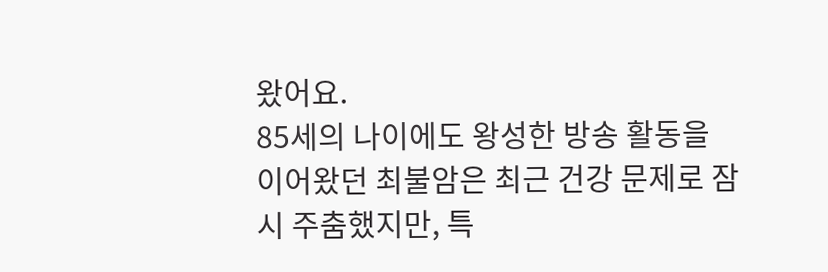왔어요.
85세의 나이에도 왕성한 방송 활동을 이어왔던 최불암은 최근 건강 문제로 잠시 주춤했지만, 특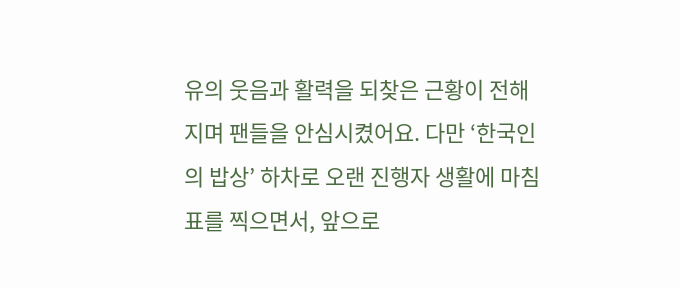유의 웃음과 활력을 되찾은 근황이 전해지며 팬들을 안심시켰어요. 다만 ‘한국인의 밥상’ 하차로 오랜 진행자 생활에 마침표를 찍으면서, 앞으로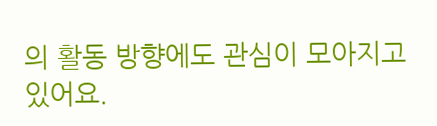의 활동 방향에도 관심이 모아지고 있어요.